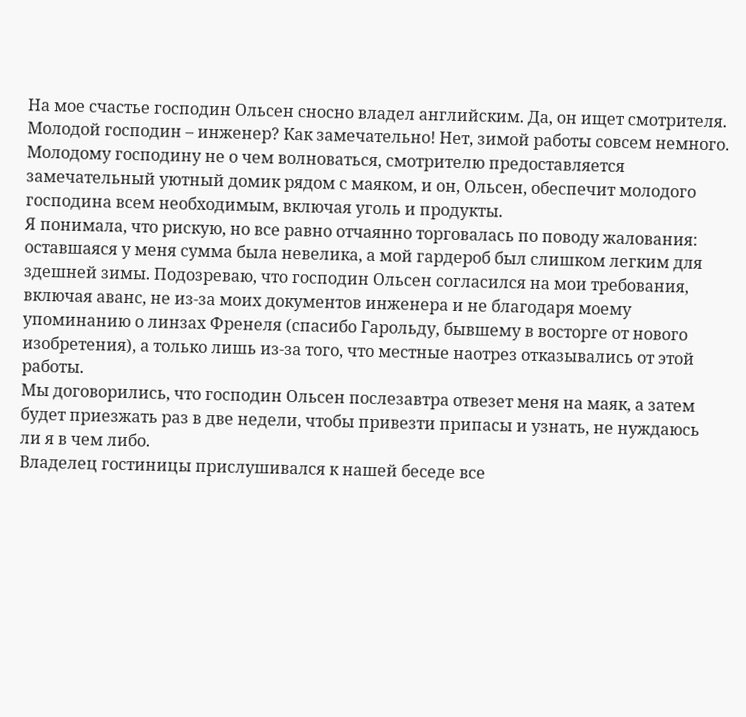На мое счастье господин Ольсен сносно владел английским. Да, он ищет смотрителя. Молодой господин – инженер? Как замечательно! Нет, зимой работы совсем немного. Молодому господину не о чем волноваться, смотрителю предоставляется замечательный уютный домик рядом с маяком, и он, Ольсен, обеспечит молодого господина всем необходимым, включая уголь и продукты.
Я понимала, что рискую, но все равно отчаянно торговалась по поводу жалования: оставшаяся у меня сумма была невелика, а мой гардероб был слишком легким для здешней зимы. Подозреваю, что господин Ольсен согласился на мои требования, включая аванс, не из-за моих документов инженера и не благодаря моему упоминанию о линзах Френеля (спасибо Гарольду, бывшему в восторге от нового изобретения), а только лишь из-за того, что местные наотрез отказывались от этой работы.
Мы договорились, что господин Ольсен послезавтра отвезет меня на маяк, а затем будет приезжать раз в две недели, чтобы привезти припасы и узнать, не нуждаюсь ли я в чем либо.
Владелец гостиницы прислушивался к нашей беседе все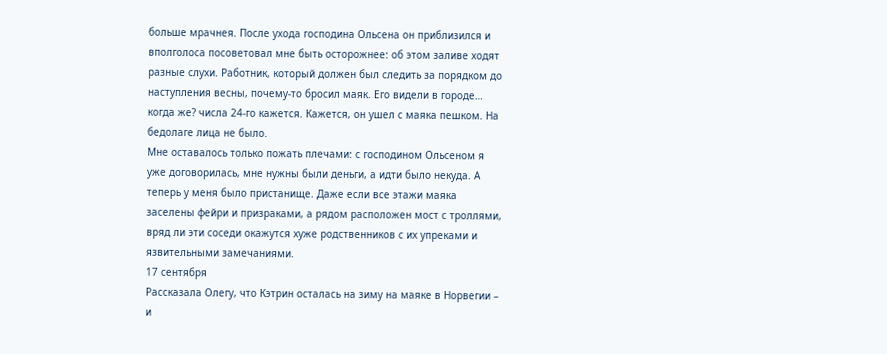больше мрачнея. После ухода господина Ольсена он приблизился и вполголоса посоветовал мне быть осторожнее: об этом заливе ходят разные слухи. Работник, который должен был следить за порядком до наступления весны, почему-то бросил маяк. Его видели в городе… когда же? числа 24-го кажется. Кажется, он ушел с маяка пешком. На бедолаге лица не было.
Мне оставалось только пожать плечами: с господином Ольсеном я уже договорилась, мне нужны были деньги, а идти было некуда. А теперь у меня было пристанище. Даже если все этажи маяка заселены фейри и призраками, а рядом расположен мост с троллями, вряд ли эти соседи окажутся хуже родственников с их упреками и язвительными замечаниями.
17 сентября
Рассказала Олегу, что Кэтрин осталась на зиму на маяке в Норвегии – и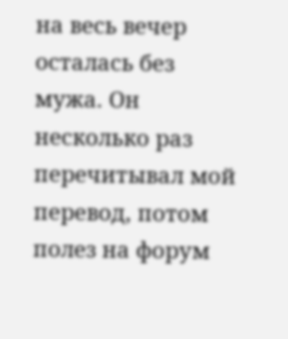на весь вечер осталась без мужа. Он несколько раз перечитывал мой перевод, потом полез на форум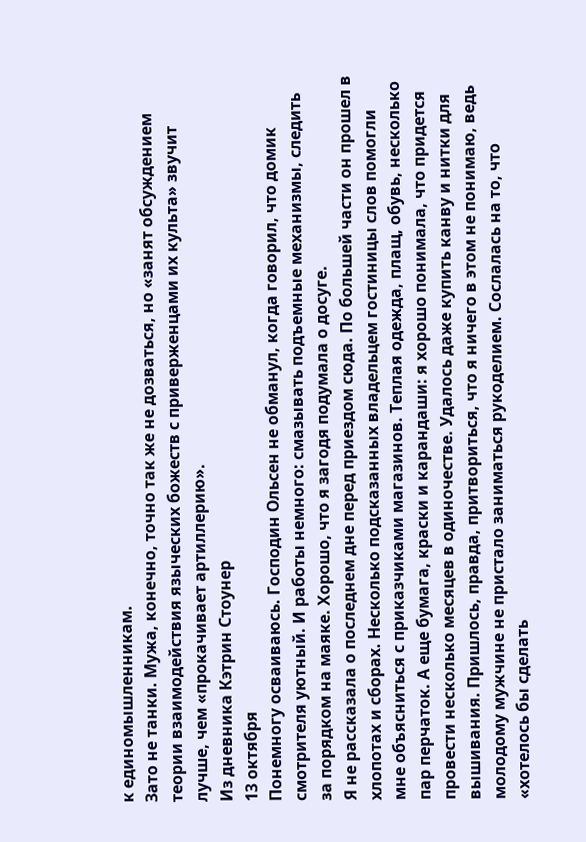к единомышленникам.
Зато не танки. Мужа, конечно, точно так же не дозваться, но «занят обсуждением теории взаимодействия языческих божеств с приверженцами их культа» звучит лучше, чем «прокачивает артиллерию».
Из дневника Кэтрин Стоунер
13 октября
Понемногу осваиваюсь. Господин Ольсен не обманул, когда говорил, что домик смотрителя уютный. И работы немного: смазывать подъемные механизмы, следить за порядком на маяке. Хорошо, что я загодя подумала о досуге.
Я не рассказала о последнем дне перед приездом сюда. По большей части он прошел в хлопотах и сборах. Несколько подсказанных владельцем гостиницы слов помогли мне объясниться с приказчиками магазинов. Теплая одежда, плащ, обувь, несколько пар перчаток. А еще бумага, краски и карандаши: я хорошо понимала, что придется провести несколько месяцев в одиночестве. Удалось даже купить канву и нитки для вышивания. Пришлось, правда, притвориться, что я ничего в этом не понимаю, ведь молодому мужчине не пристало заниматься рукоделием. Сослалась на то, что «хотелось бы сделать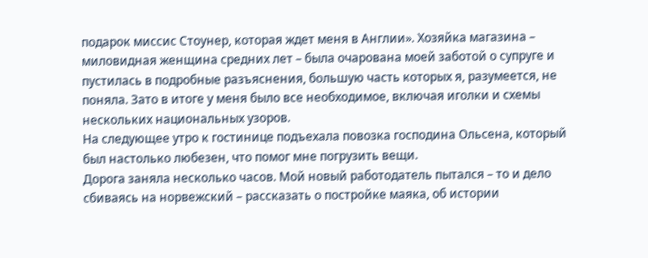подарок миссис Стоунер, которая ждет меня в Англии». Хозяйка магазина – миловидная женщина средних лет – была очарована моей заботой о супруге и пустилась в подробные разъяснения, большую часть которых я, разумеется, не поняла. Зато в итоге у меня было все необходимое, включая иголки и схемы нескольких национальных узоров.
На следующее утро к гостинице подъехала повозка господина Ольсена, который был настолько любезен, что помог мне погрузить вещи.
Дорога заняла несколько часов. Мой новый работодатель пытался – то и дело сбиваясь на норвежский – рассказать о постройке маяка, об истории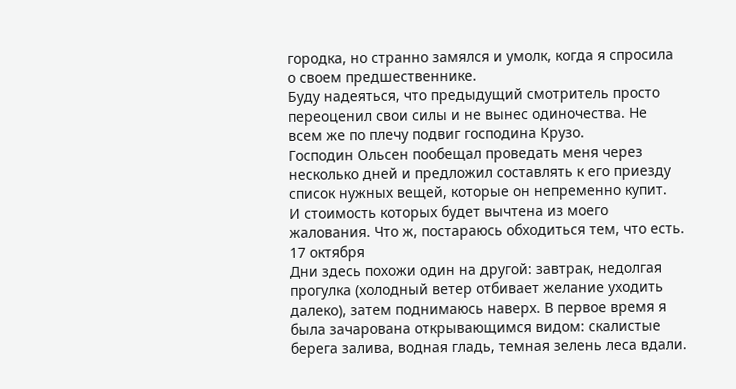городка, но странно замялся и умолк, когда я спросила о своем предшественнике.
Буду надеяться, что предыдущий смотритель просто переоценил свои силы и не вынес одиночества. Не всем же по плечу подвиг господина Крузо.
Господин Ольсен пообещал проведать меня через несколько дней и предложил составлять к его приезду список нужных вещей, которые он непременно купит.
И стоимость которых будет вычтена из моего жалования. Что ж, постараюсь обходиться тем, что есть.
17 октября
Дни здесь похожи один на другой: завтрак, недолгая прогулка (холодный ветер отбивает желание уходить далеко), затем поднимаюсь наверх. В первое время я была зачарована открывающимся видом: скалистые берега залива, водная гладь, темная зелень леса вдали.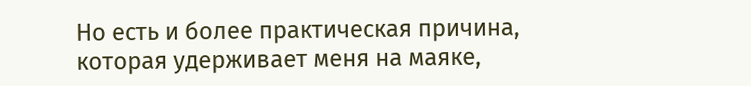Но есть и более практическая причина, которая удерживает меня на маяке,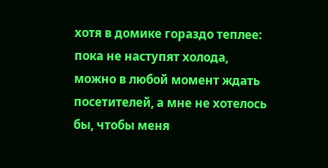хотя в домике гораздо теплее: пока не наступят холода, можно в любой момент ждать посетителей, а мне не хотелось бы, чтобы меня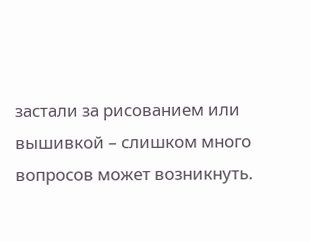застали за рисованием или вышивкой – слишком много вопросов может возникнуть.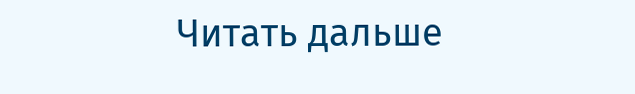Читать дальше